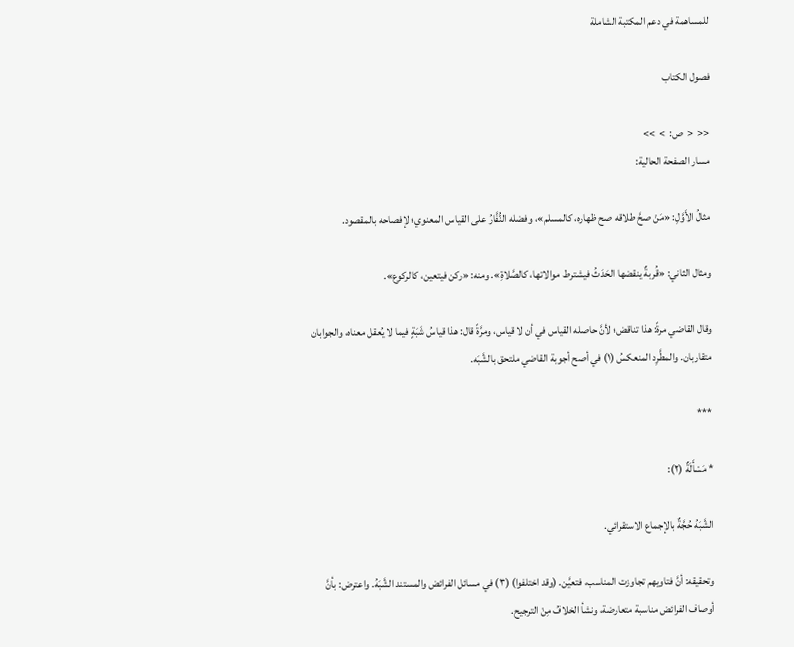للمساهمة في دعم المكتبة الشاملة

فصول الكتاب

<<  <  ص:  >  >>
مسار الصفحة الحالية:

مثالُ الأَوَّلِ: «مَنْ صحَّ طلاقه صح ظهاره، كالمسلم»، وفضله النُّفَّارُ على القياس المعنوي؛ لإفصاحه بالمقصود.

ومثال الثاني: «قُربةٌ ينقضها الحَدَثُ فيشترط موالاتها، كالصَّلاةِ». ومنه: «ركن فيتعين، كالركوع».

وقال القاضي مرةً: هذا تناقض؛ لأنَّ حاصله القياس في أن لا قياس، ومرَّةً قال: هذا قياسُ شَبَةٍ فيما لا يُعقل معناه، والجوابان متقاربان. والمطَّرِد المنعكسُ (١) في أصح أجوبة القاضي ملتحق بالشَّبَه.

***

* مَسْأَلَةٌ (٢):

الشَّبَهُ حُجَّةٌ بالإجماع الاستقرائي.

وتحقيقه: أنَّ فتاويهم تجاوزت المناسب، فتعيَّن. (وقد اختلفوا) (٣) في مسائل الفرائض والمستند الشَّبَهُ. واعترض: بأنَّ أوصاف الفرائض مناسبة متعارضة، ونشأ الخلافُ مِنْ الترجيح.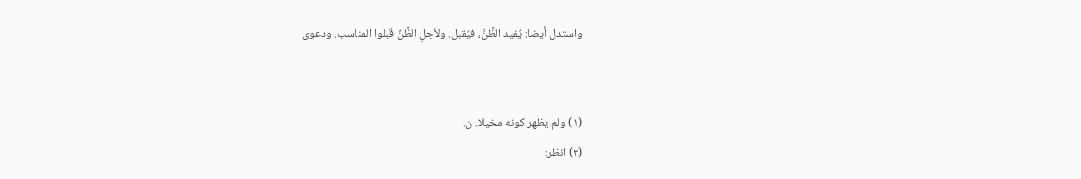واستدل أيضا: يُفيد الظَّنَّ، فيُقبل. ولأجلِ الظَّنِّ قَبلوا المناسب. ودعوى


(١) ولم يظهر كونه مخيلا. ن.
(٢) انظر: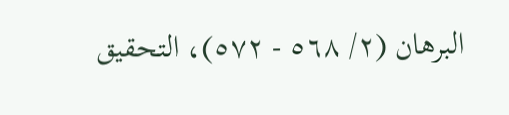البرهان (٢/ ٥٦٨ - ٥٧٢)، التحقيق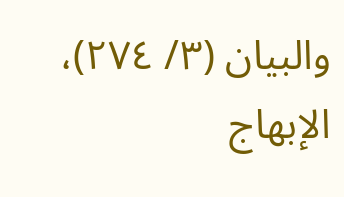والبيان (٣/ ٢٧٤)، الإبهاج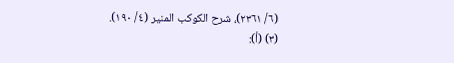(٦/ ٢٣٦١)، شرح الكوكب المنير (٤/ ١٩٠).
(٣) (أ):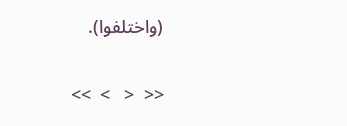(واختلفوا).

<<  <   >  >>